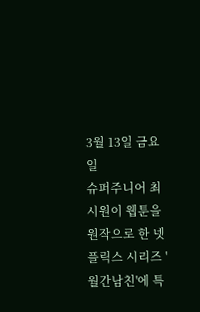3월 13일 금요일
슈퍼주니어 최시원이 웹툰을 원작으로 한 넷플릭스 시리즈 '월간남친'에 특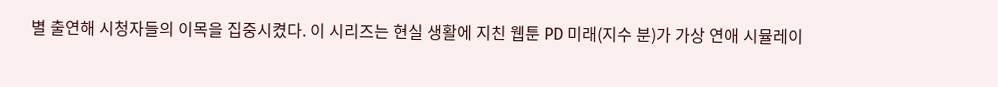별 출연해 시청자들의 이목을 집중시켰다. 이 시리즈는 현실 생활에 지친 웹툰 PD 미래(지수 분)가 가상 연애 시뮬레이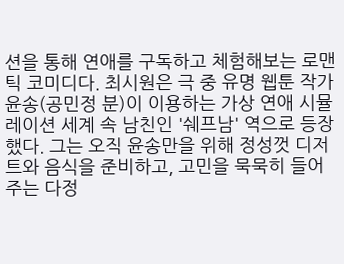션을 통해 연애를 구독하고 체험해보는 로맨틱 코미디다. 최시원은 극 중 유명 웹툰 작가 윤송(공민정 분)이 이용하는 가상 연애 시뮬레이션 세계 속 남친인 '쉐프남' 역으로 등장했다. 그는 오직 윤송만을 위해 정성껏 디저트와 음식을 준비하고, 고민을 묵묵히 들어주는 다정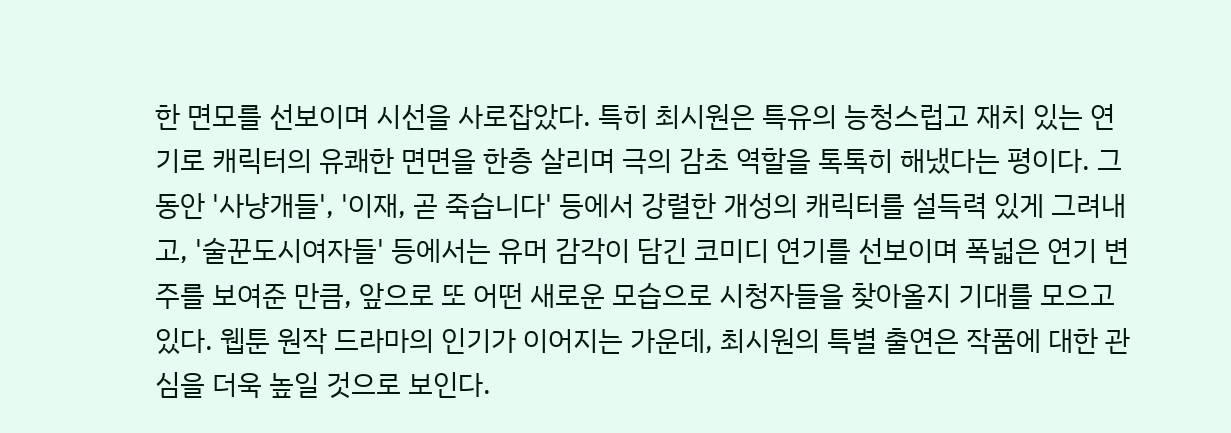한 면모를 선보이며 시선을 사로잡았다. 특히 최시원은 특유의 능청스럽고 재치 있는 연기로 캐릭터의 유쾌한 면면을 한층 살리며 극의 감초 역할을 톡톡히 해냈다는 평이다. 그동안 '사냥개들', '이재, 곧 죽습니다' 등에서 강렬한 개성의 캐릭터를 설득력 있게 그려내고, '술꾼도시여자들' 등에서는 유머 감각이 담긴 코미디 연기를 선보이며 폭넓은 연기 변주를 보여준 만큼, 앞으로 또 어떤 새로운 모습으로 시청자들을 찾아올지 기대를 모으고 있다. 웹툰 원작 드라마의 인기가 이어지는 가운데, 최시원의 특별 출연은 작품에 대한 관심을 더욱 높일 것으로 보인다.